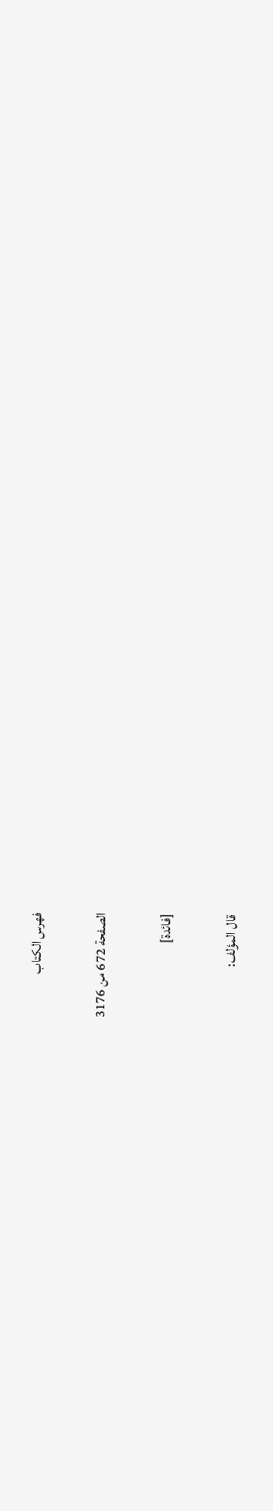فهرس الكتاب

الصفحة 672 من 3176

[فائدة]

قال المؤلف: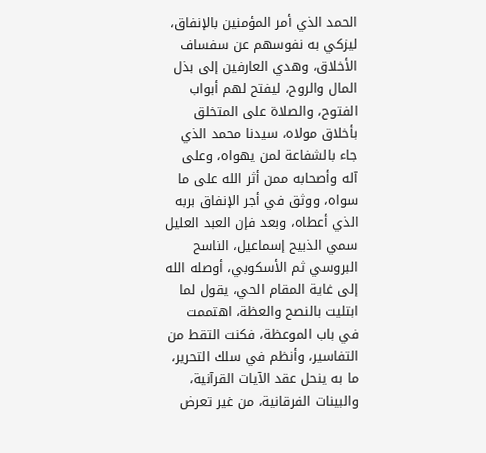الحمد الذي أمر المؤمنين بالإنفاق، ليزكي به نفوسهم عن سفساف الأخلاق، وهدي العارفين إلى بذل المال والروح، ليفتح لهم أبواب الفتوح، والصلاة على المتخلق بأخلاق مولاه، سيدنا محمد الذي جاء بالشفاعة لمن يهواه، وعلى آله وأصحابه ممن أثر الله على ما سواه، ووثق في أجر الإنفاق بربه الذي أعطاه، وبعد فإن العبد العليل سمي الذبيح إسماعيل، الناسح البروسي ثم الأسكوبي، أوصله الله إلى غاية المقام الحي، يقول لما ابتليت بالنصح والعظة، اهتممت في باب الموعظة، فكنت التقط من التفاسير، وأنظم في سلك التحرير، ما به ينحل عقد الآيات القرآنية، والبينات الفرقانية، من غير تعرض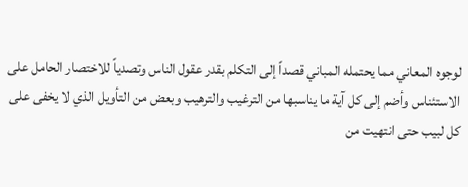لوجوه المعاني مما يحتمله المباني قصداً إلى التكلم بقدر عقول الناس وتصدياً للاختصار الحامل على الاستئناس وأضم إلى كل آية ما يناسبها من الترغيب والترهيب وبعض من التأويل الذي لا يخفى على كل لبيب حتى انتهيت من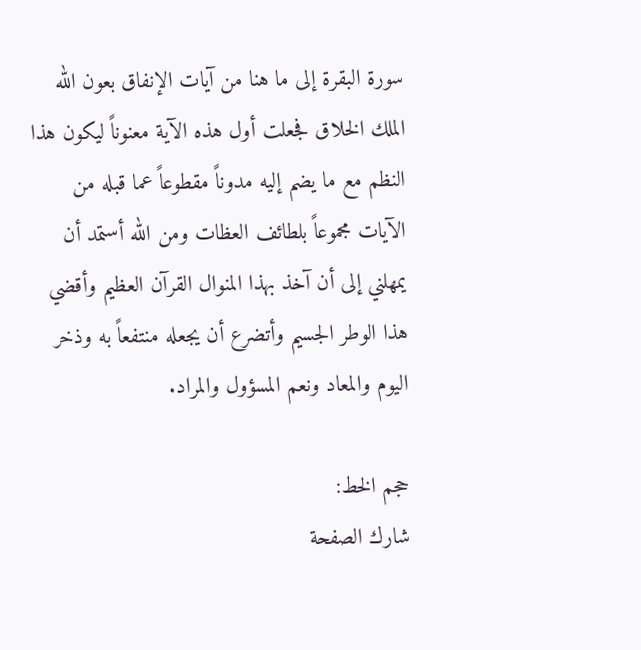سورة البقرة إلى ما هنا من آيات الإنفاق بعون الله الملك الخلاق فجعلت أول هذه الآية معنوناً ليكون هذا النظم مع ما يضم إليه مدوناً مقطوعاً عما قبله من الآيات مجموعاً بلطائف العظات ومن الله أستمد أن يمهلني إلى أن آخذ بهذا المنوال القرآن العظيم وأقضي هذا الوطر الجسيم وأتضرع أن يجعله منتفعاً به وذخر اليوم والمعاد ونعم المسؤول والمراد.

حجم الخط:
شارك الصفحة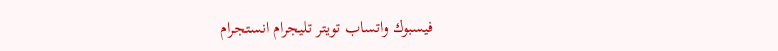فيسبوك واتساب تويتر تليجرام انستجرام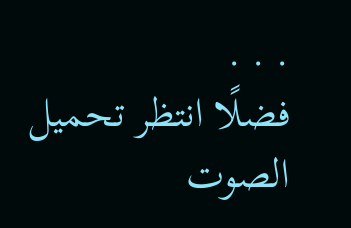. . .
فضلًا انتظر تحميل الصوت